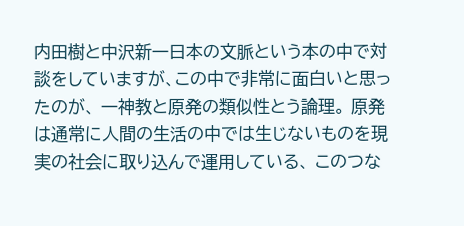内田樹と中沢新一日本の文脈という本の中で対談をしていますが、この中で非常に面白いと思ったのが、 一神教と原発の類似性とう論理。 原発は通常に人間の生活の中では生じないものを現実の社会に取り込んで運用している、 このつな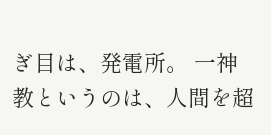ぎ目は、発電所。 一神教というのは、人間を超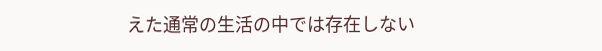えた通常の生活の中では存在しない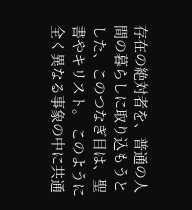存在の絶対者を、普通の人間の暮らしに取り込もうとした、このつなぎ目は、聖書やキリスト。 このように全く異なる事象の中に共通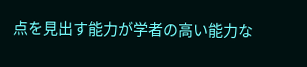点を見出す能力が学者の高い能力な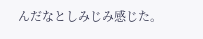んだなとしみじみ感じた。